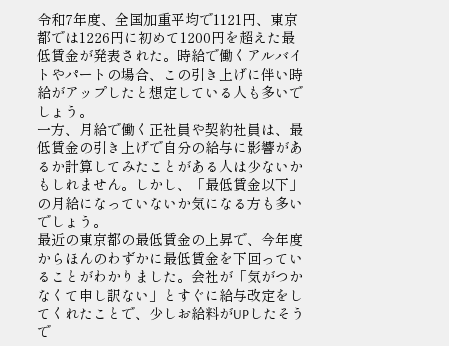令和7年度、全国加重平均で1121円、東京都では1226円に初めて1200円を超えた最低賃金が発表された。時給で働くアルバイトやパートの場合、この引き上げに伴い時給がアップしたと想定している人も多いでしょう。
一方、月給で働く正社員や契約社員は、最低賃金の引き上げで自分の給与に影響があるか計算してみたことがある人は少ないかもしれません。しかし、「最低賃金以下」の月給になっていないか気になる方も多いでしょう。
最近の東京都の最低賃金の上昇で、今年度からほんのわずかに最低賃金を下回っていることがわかりました。会社が「気がつかなくて申し訳ない」とすぐに給与改定をしてくれたことで、少しお給料がUPしたそうで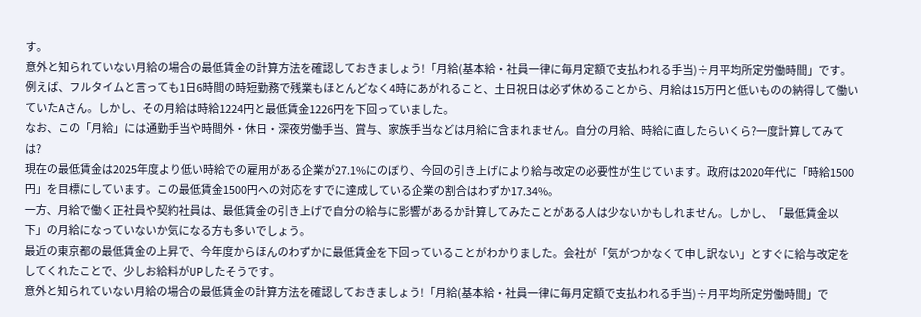す。
意外と知られていない月給の場合の最低賃金の計算方法を確認しておきましょう!「月給(基本給・社員一律に毎月定額で支払われる手当)÷月平均所定労働時間」です。
例えば、フルタイムと言っても1日6時間の時短勤務で残業もほとんどなく4時にあがれること、土日祝日は必ず休めることから、月給は15万円と低いものの納得して働いていたAさん。しかし、その月給は時給1224円と最低賃金1226円を下回っていました。
なお、この「月給」には通勤手当や時間外・休日・深夜労働手当、賞与、家族手当などは月給に含まれません。自分の月給、時給に直したらいくら?一度計算してみては?
現在の最低賃金は2025年度より低い時給での雇用がある企業が27.1%にのぼり、今回の引き上げにより給与改定の必要性が生じています。政府は2020年代に「時給1500円」を目標にしています。この最低賃金1500円への対応をすでに達成している企業の割合はわずか17.34%。
一方、月給で働く正社員や契約社員は、最低賃金の引き上げで自分の給与に影響があるか計算してみたことがある人は少ないかもしれません。しかし、「最低賃金以下」の月給になっていないか気になる方も多いでしょう。
最近の東京都の最低賃金の上昇で、今年度からほんのわずかに最低賃金を下回っていることがわかりました。会社が「気がつかなくて申し訳ない」とすぐに給与改定をしてくれたことで、少しお給料がUPしたそうです。
意外と知られていない月給の場合の最低賃金の計算方法を確認しておきましょう!「月給(基本給・社員一律に毎月定額で支払われる手当)÷月平均所定労働時間」で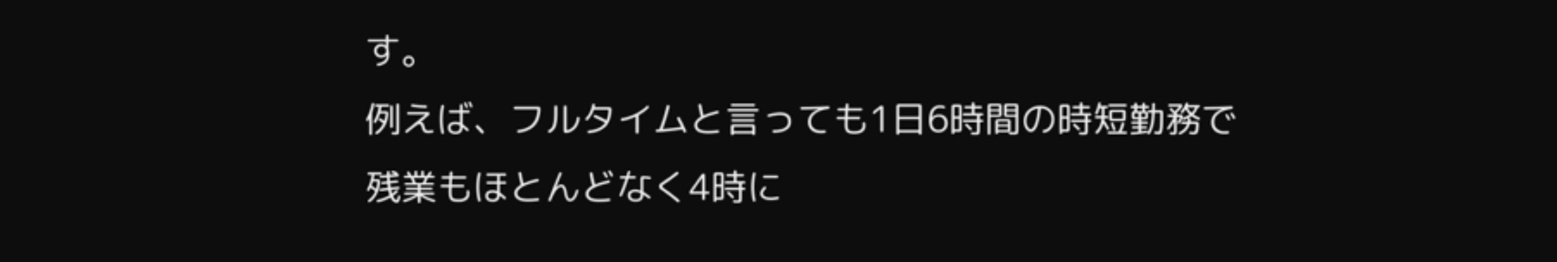す。
例えば、フルタイムと言っても1日6時間の時短勤務で残業もほとんどなく4時に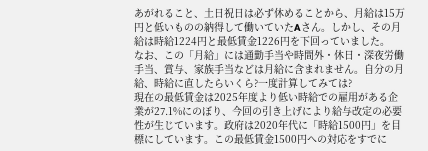あがれること、土日祝日は必ず休めることから、月給は15万円と低いものの納得して働いていたAさん。しかし、その月給は時給1224円と最低賃金1226円を下回っていました。
なお、この「月給」には通勤手当や時間外・休日・深夜労働手当、賞与、家族手当などは月給に含まれません。自分の月給、時給に直したらいくら?一度計算してみては?
現在の最低賃金は2025年度より低い時給での雇用がある企業が27.1%にのぼり、今回の引き上げにより給与改定の必要性が生じています。政府は2020年代に「時給1500円」を目標にしています。この最低賃金1500円への対応をすでに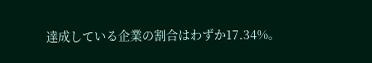達成している企業の割合はわずか17.34%。